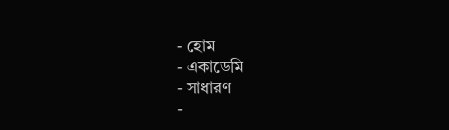- হোম
- একাডেমি
- সাধারণ
-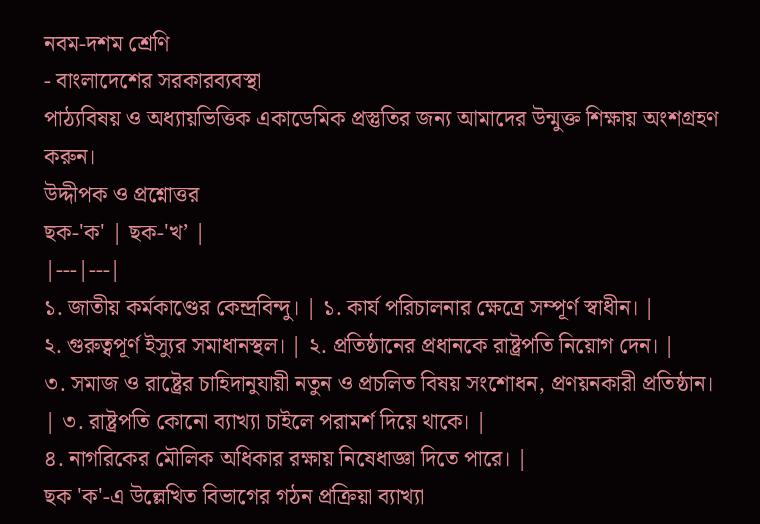নবম-দশম শ্রেণি
- বাংলাদেশের সরকারব্যবস্থা
পাঠ্যবিষয় ও অধ্যায়ভিত্তিক একাডেমিক প্রস্তুতির জন্য আমাদের উন্মুক্ত শিক্ষায় অংশগ্রহণ করুন।
উদ্দীপক ও প্রশ্নোত্তর
ছক-'ক' | ছক-'খ’ |
|---|---|
১. জাতীয় কর্মকাণ্ডের কেন্দ্রবিন্দু। | ১. কার্য পরিচালনার ক্ষেত্রে সম্পূর্ণ স্বাধীন। |
২. গুরুত্বপূর্ণ ইস্যুর সমাধানস্থল। | ২. প্রতিষ্ঠানের প্রধানকে রাষ্ট্রপতি নিয়োগ দেন। |
৩. সমাজ ও রাষ্ট্রের চাহিদানুযায়ী নতুন ও প্রচলিত বিষয় সংশোধন, প্রণয়নকারী প্রতিষ্ঠান। | ৩. রাষ্ট্রপতি কোনো ব্যাখ্যা চাইলে পরামর্শ দিয়ে থাকে। |
৪. নাগরিকের মৌলিক অধিকার রক্ষায় নিষেধাজ্ঞা দিতে পারে। |
ছক 'ক'-এ উল্লেখিত বিভাগের গঠন প্রক্রিয়া ব্যাখ্যা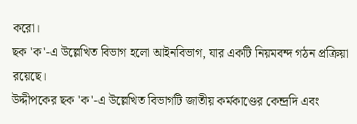করো।
ছক 'ক'-এ উল্লেখিত বিভাগ হলো আইনবিভাগ, যার একটি নিয়মবন্দ গঠন প্রক্রিয়া রয়েছে।
উদ্দীপকের ছক 'ক'-এ উল্লেখিত বিভাগটি জাতীয় কর্মকাণ্ডের কেন্দ্রদি এবং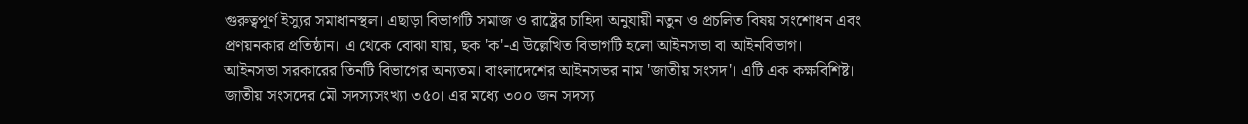গুরুত্বপূর্ণ ইস্যুর সমাধানস্থল। এছাড়া বিভাগটি সমাজ ও রাষ্ট্রের চাহিদা অনুযায়ী নতুন ও প্রচলিত বিষয় সংশোধন এবং প্রণয়নকার প্রতিষ্ঠান। এ থেকে বোঝা যায়, ছক 'ক'-এ উল্লেখিত বিভাগটি হলো আইনসভা বা আইনবিভাগ।
আইনসভা সরকারের তিনটি বিভাগের অন্যতম। বাংলাদেশের আইনসভর নাম 'জাতীয় সংসদ'। এটি এক কক্ষবিশিষ্ট। জাতীয় সংসদের মৌ সদস্যসংখ্যা ৩৫০। এর মধ্যে ৩০০ জন সদস্য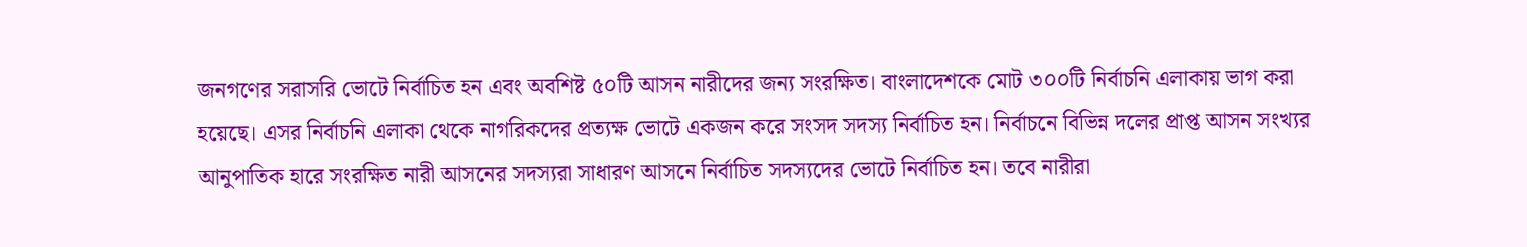জনগণের সরাসরি ভোটে নির্বাচিত হন এবং অবশিষ্ট ৫০টি আসন নারীদের জন্য সংরক্ষিত। বাংলাদেশকে মোট ৩০০টি নির্বাচনি এলাকায় ভাগ করা হয়েছে। এসর নির্বাচনি এলাকা থেকে নাগরিকদের প্রত্যক্ষ ভোটে একজন করে সংসদ সদস্য নির্বাচিত হন। নির্বাচনে বিভিন্ন দলের প্রাপ্ত আসন সংখ্যর আনুপাতিক হারে সংরক্ষিত নারী আসনের সদস্যরা সাধারণ আসনে নির্বাচিত সদস্যদের ভোটে নির্বাচিত হন। তবে নারীরা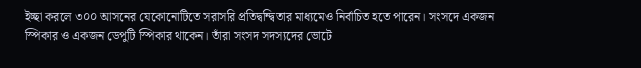ইচ্ছা করলে ৩০০ আসনের যেকোনোটিতে সরাসরি প্রতিদ্বন্দ্বিতার মাধ্যমেও নির্বাচিত হতে পারেন। সংসদে একজন স্পিকার ও একজন ডেপুটি স্পিকার থাকেন। তাঁরা সংসদ সদস্যদের ভোটে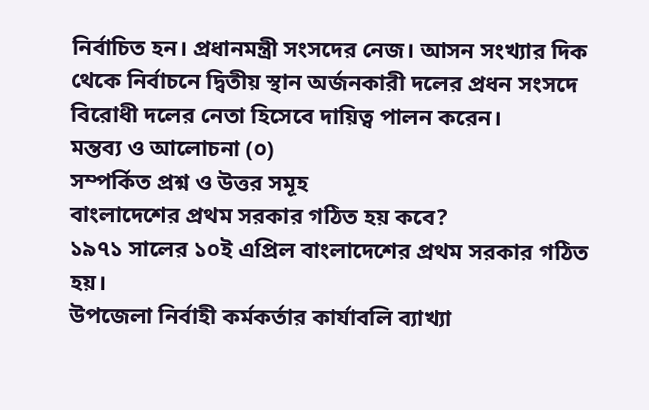নির্বাচিত হন। প্রধানমন্ত্রী সংসদের নেজ। আসন সংখ্যার দিক থেকে নির্বাচনে দ্বিতীয় স্থান অর্জনকারী দলের প্রধন সংসদে বিরোধী দলের নেতা হিসেবে দায়িত্ব পালন করেন।
মন্তব্য ও আলোচনা (০)
সম্পর্কিত প্রশ্ন ও উত্তর সমূহ
বাংলাদেশের প্রথম সরকার গঠিত হয় কবে?
১৯৭১ সালের ১০ই এপ্রিল বাংলাদেশের প্রথম সরকার গঠিত হয়।
উপজেলা নির্বাহী কর্মকর্তার কার্যাবলি ব্যাখ্যা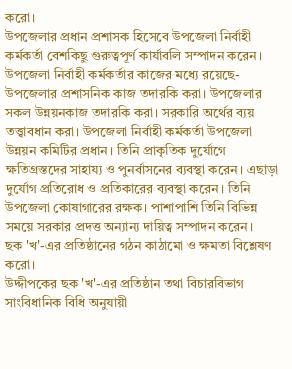করো।
উপজেলার প্রধান প্রশাসক হিসেবে উপজেলা নির্বাহী কর্মকর্তা বেশকিছু গুরুত্বপূর্ণ কার্যাবলি সম্পাদন করেন। উপজেলা নির্বাহী কর্মকর্তার কাজের মধ্যে রয়েছে- উপজেলার প্রশাসনিক কাজ তদারকি করা। উপজেলার সকল উন্নয়নকাজ তদারকি করা। সরকারি অর্থের ব্যয় তত্ত্বাবধান করা। উপজেলা নির্বাহী কর্মকর্তা উপজেলা উন্নয়ন কমিটির প্রধান। তিনি প্রাকৃতিক দুর্যোগে ক্ষতিগ্রস্তদের সাহায্য ও পুনর্বাসনের ব্যবস্থা করেন। এছাড়া দুর্যোগ প্রতিরোধ ও প্রতিকারের ব্যবস্থা করেন। তিনি উপজেলা কোষাগারের রক্ষক। পাশাপাশি তিনি বিভিন্ন সময়ে সরকার প্রদত্ত অন্যান্য দায়িত্ব সম্পাদন করেন।
ছক 'খ'-এর প্রতিষ্ঠানের গঠন কাঠামো ও ক্ষমতা বিশ্লেষণ করো।
উদ্দীপকের ছক 'খ'-এর প্রতিষ্ঠান তথা বিচারবিভাগ সাংবিধানিক বিধি অনুযায়ী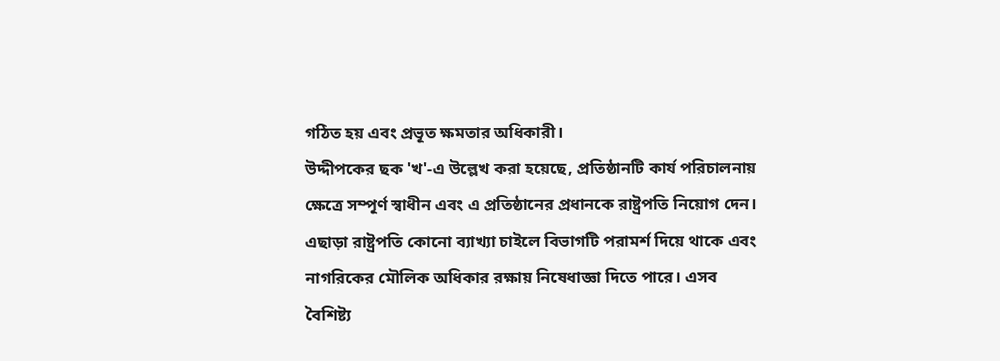গঠিত হয় এবং প্রভূত ক্ষমতার অধিকারী।
উদ্দীপকের ছক 'খ'-এ উল্লেখ করা হয়েছে, প্রতিষ্ঠানটি কার্য পরিচালনায় ক্ষেত্রে সম্পূর্ণ স্বাধীন এবং এ প্রতিষ্ঠানের প্রধানকে রাষ্ট্রপতি নিয়োগ দেন। এছাড়া রাষ্ট্রপতি কোনো ব্যাখ্যা চাইলে বিভাগটি পরামর্শ দিয়ে থাকে এবং নাগরিকের মৌলিক অধিকার রক্ষায় নিষেধাজ্ঞা দিতে পারে। এসব বৈশিষ্ট্য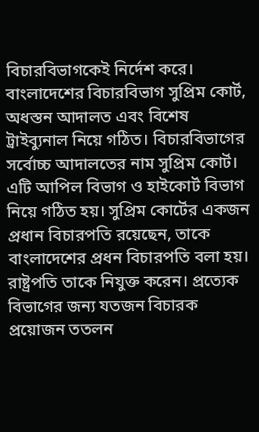বিচারবিভাগকেই নির্দেশ করে।
বাংলাদেশের বিচারবিভাগ সুপ্রিম কোর্ট, অধস্তন আদালত এবং বিশেষ ট্রাইব্যুনাল নিয়ে গঠিত। বিচারবিভাগের সর্বোচ্চ আদালতের নাম সুপ্রিম কোর্ট। এটি আপিল বিভাগ ও হাইকোর্ট বিভাগ নিয়ে গঠিত হয়। সুপ্রিম কোর্টের একজন প্রধান বিচারপতি রয়েছেন, তাকে বাংলাদেশের প্রধন বিচারপতি বলা হয়। রাষ্ট্রপতি তাকে নিযুক্ত করেন। প্রত্যেক বিভাগের জন্য যতজন বিচারক প্রয়োজন ততলন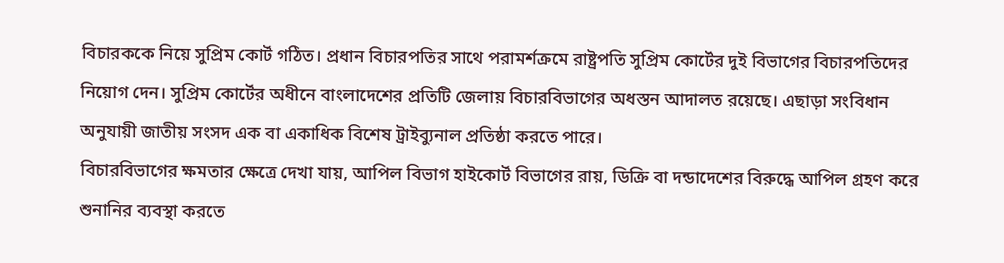বিচারককে নিয়ে সুপ্রিম কোর্ট গঠিত। প্রধান বিচারপতির সাথে পরামর্শক্রমে রাষ্ট্রপতি সুপ্রিম কোর্টের দুই বিভাগের বিচারপতিদের নিয়োগ দেন। সুপ্রিম কোর্টের অধীনে বাংলাদেশের প্রতিটি জেলায় বিচারবিভাগের অধস্তন আদালত রয়েছে। এছাড়া সংবিধান অনুযায়ী জাতীয় সংসদ এক বা একাধিক বিশেষ ট্রাইব্যুনাল প্রতিষ্ঠা করতে পারে।
বিচারবিভাগের ক্ষমতার ক্ষেত্রে দেখা যায়, আপিল বিভাগ হাইকোর্ট বিভাগের রায়, ডিক্রি বা দন্ডাদেশের বিরুদ্ধে আপিল গ্রহণ করে শুনানির ব্যবস্থা করতে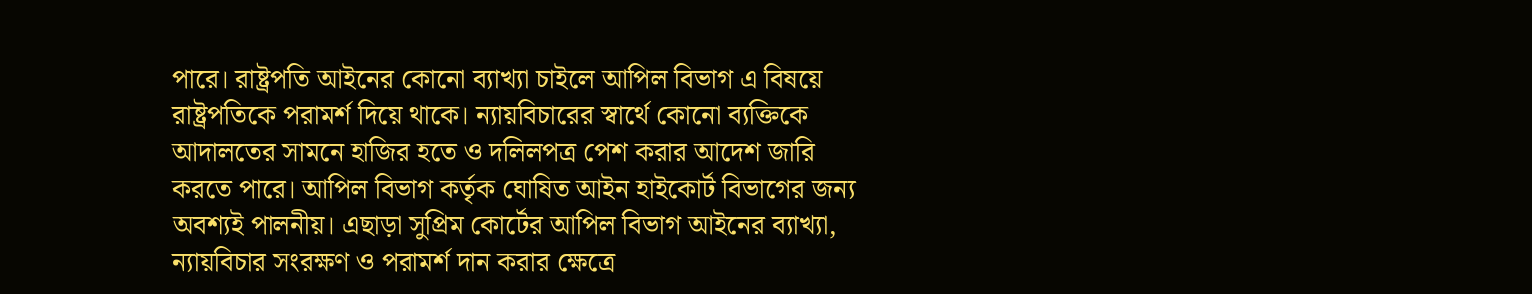পারে। রাষ্ট্রপতি আইনের কোনো ব্যাখ্যা চাইলে আপিল বিভাগ এ বিষয়ে রাষ্ট্রপতিকে পরামর্শ দিয়ে থাকে। ন্যায়বিচারের স্বার্থে কোনো ব্যক্তিকে আদালতের সামনে হাজির হতে ও দলিলপত্র পেশ করার আদেশ জারি করতে পারে। আপিল বিভাগ কর্তৃক ঘোষিত আইন হাইকোর্ট বিভাগের জন্য অবশ্যই পালনীয়। এছাড়া সুপ্রিম কোর্টের আপিল বিভাগ আইনের ব্যাখ্যা, ন্যায়বিচার সংরক্ষণ ও পরামর্শ দান করার ক্ষেত্রে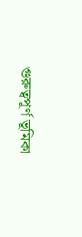গুরুত্বপূর্ণ ভূমিকা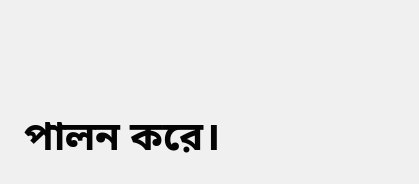পালন করে।